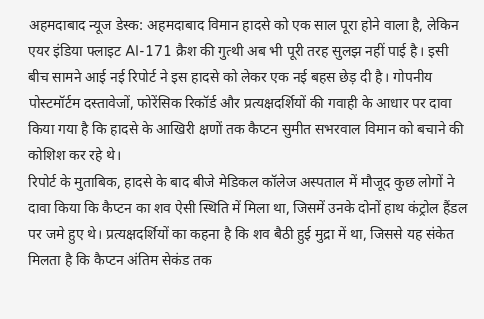अहमदाबाद न्यूज डेस्क: अहमदाबाद विमान हादसे को एक साल पूरा होने वाला है, लेकिन एयर इंडिया फ्लाइट AI-171 क्रैश की गुत्थी अब भी पूरी तरह सुलझ नहीं पाई है। इसी बीच सामने आई नई रिपोर्ट ने इस हादसे को लेकर एक नई बहस छेड़ दी है। गोपनीय पोस्टमॉर्टम दस्तावेजों, फोरेंसिक रिकॉर्ड और प्रत्यक्षदर्शियों की गवाही के आधार पर दावा किया गया है कि हादसे के आखिरी क्षणों तक कैप्टन सुमीत सभरवाल विमान को बचाने की कोशिश कर रहे थे।
रिपोर्ट के मुताबिक, हादसे के बाद बीजे मेडिकल कॉलेज अस्पताल में मौजूद कुछ लोगों ने दावा किया कि कैप्टन का शव ऐसी स्थिति में मिला था, जिसमें उनके दोनों हाथ कंट्रोल हैंडल पर जमे हुए थे। प्रत्यक्षदर्शियों का कहना है कि शव बैठी हुई मुद्रा में था, जिससे यह संकेत मिलता है कि कैप्टन अंतिम सेकंड तक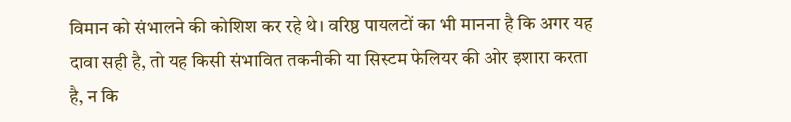विमान को संभालने की कोशिश कर रहे थे। वरिष्ठ पायलटों का भी मानना है कि अगर यह दावा सही है, तो यह किसी संभावित तकनीकी या सिस्टम फेलियर की ओर इशारा करता है, न कि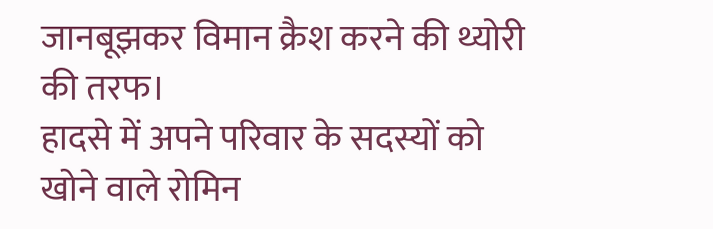जानबूझकर विमान क्रैश करने की थ्योरी की तरफ।
हादसे में अपने परिवार के सदस्यों को खोने वाले रोमिन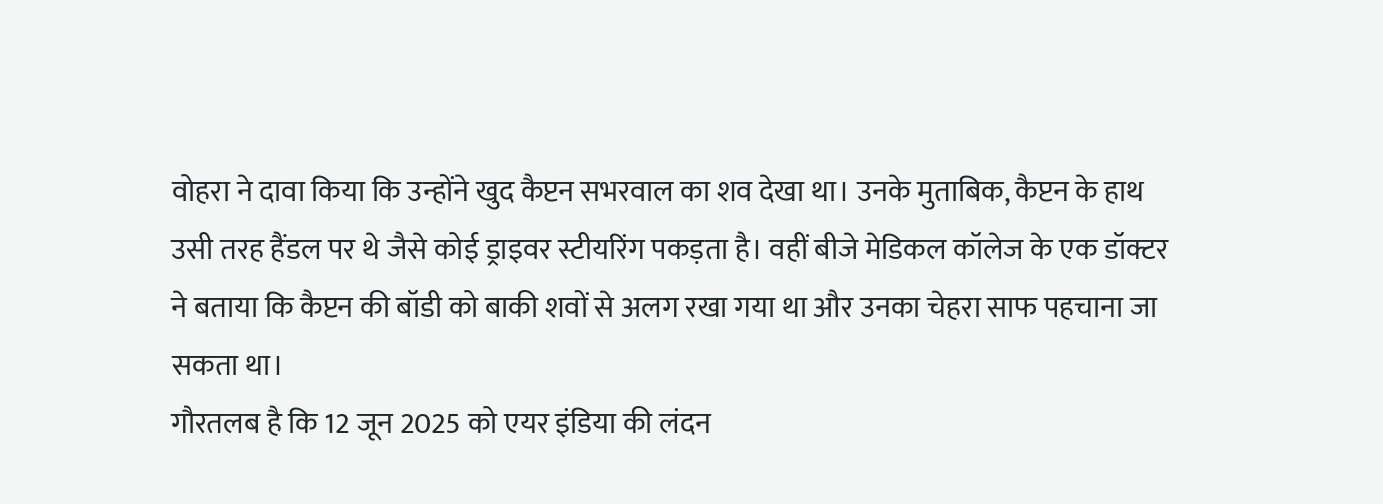वोहरा ने दावा किया कि उन्होंने खुद कैप्टन सभरवाल का शव देखा था। उनके मुताबिक, कैप्टन के हाथ उसी तरह हैंडल पर थे जैसे कोई ड्राइवर स्टीयरिंग पकड़ता है। वहीं बीजे मेडिकल कॉलेज के एक डॉक्टर ने बताया कि कैप्टन की बॉडी को बाकी शवों से अलग रखा गया था और उनका चेहरा साफ पहचाना जा सकता था।
गौरतलब है कि 12 जून 2025 को एयर इंडिया की लंदन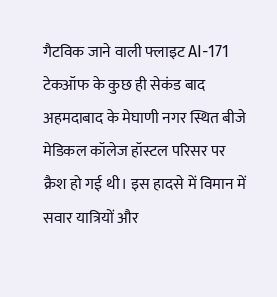गैटविक जाने वाली फ्लाइट AI-171 टेकऑफ के कुछ ही सेकंड बाद अहमदाबाद के मेघाणी नगर स्थित बीजे मेडिकल कॉलेज हॉस्टल परिसर पर क्रैश हो गई थी। इस हादसे में विमान में सवार यात्रियों और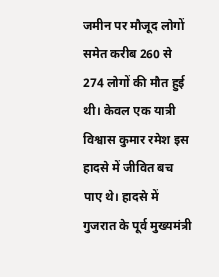जमीन पर मौजूद लोगों समेत करीब 260 से 274 लोगों की मौत हुई थी। केवल एक यात्री विश्वास कुमार रमेश इस हादसे में जीवित बच पाए थे। हादसे में गुजरात के पूर्व मुख्यमंत्री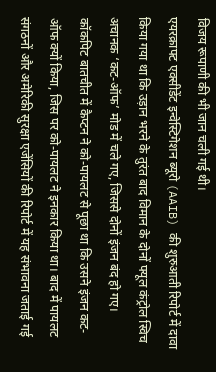विजय रूपाणी की भी जान चली गई थी।
एयरक्राफ्ट एक्सीडेंट इन्वेस्टिगेशन ब्यूरो (AAIB) की शुरुआती रिपोर्ट में दावा किया गया था कि उड़ान भरने के तुरंत बाद विमान के दोनों फ्यूल कंट्रोल स्विच अचानक ‘कट-ऑफ’ मोड में चले गए, जिससे दोनों इंजन बंद हो गए। कॉकपिट बातचीत में कैप्टन ने को-पायलट से पूछा था कि उसने इंजन कट-ऑफ क्यों किया, जिस पर को-पायलट ने इनकार किया था। बाद में पायलट संगठनों और अमेरिकी सुरक्षा एजेंसियों की रिपोर्ट में यह संभावना जताई गई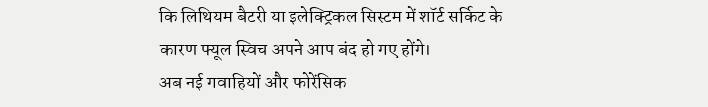कि लिथियम बैटरी या इलेक्ट्रिकल सिस्टम में शॉर्ट सर्किट के कारण फ्यूल स्विच अपने आप बंद हो गए होंगे।
अब नई गवाहियों और फोरेंसिक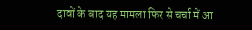दावों के बाद यह मामला फिर से चर्चा में आ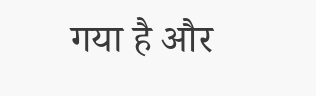गया है और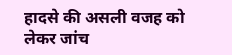हादसे की असली वजह को लेकर जांच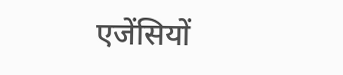एजेंसियों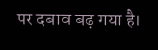पर दबाव बढ़ गया है।